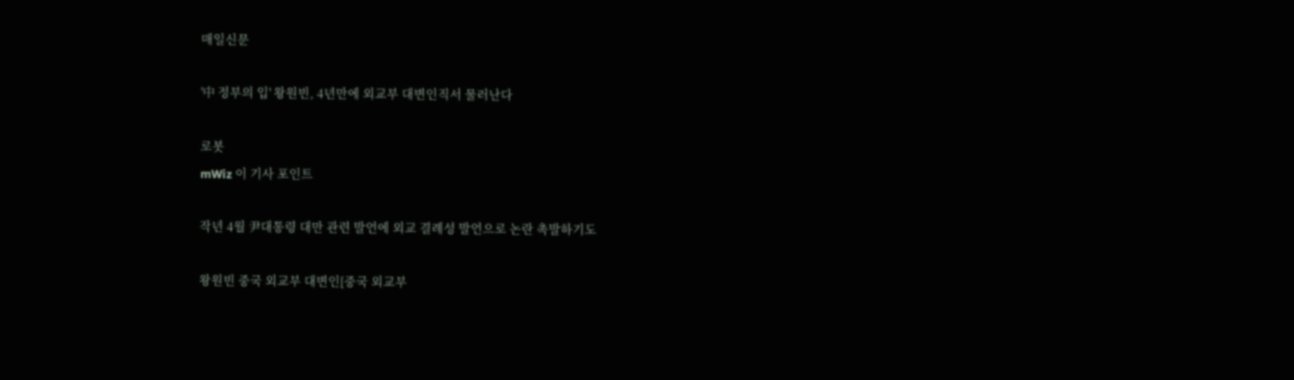매일신문

'中 정부의 입' 왕원빈, 4년만에 외교부 대변인직서 물러난다

로봇
mWiz 이 기사 포인트

작년 4월 尹대통령 대만 관련 발언에 외교 결례성 발언으로 논란 촉발하기도

왕원빈 중국 외교부 대변인[중국 외교부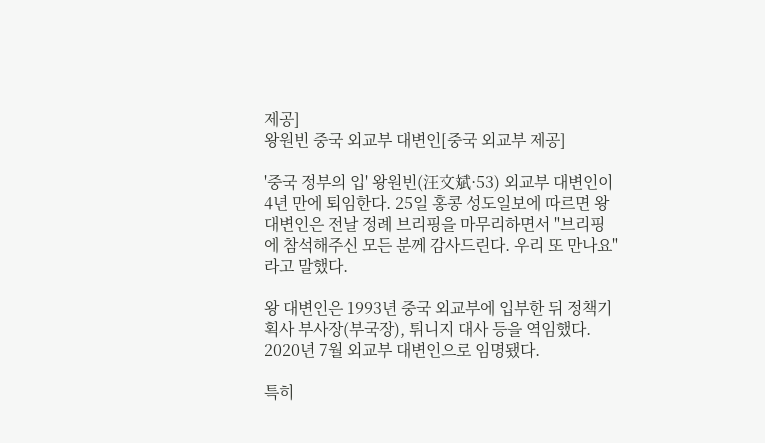제공]
왕원빈 중국 외교부 대변인[중국 외교부 제공]

'중국 정부의 입' 왕원빈(汪文斌·53) 외교부 대변인이 4년 만에 퇴임한다. 25일 홍콩 성도일보에 따르면 왕 대변인은 전날 정례 브리핑을 마무리하면서 "브리핑에 참석해주신 모든 분께 감사드린다. 우리 또 만나요"라고 말했다.

왕 대변인은 1993년 중국 외교부에 입부한 뒤 정책기획사 부사장(부국장), 튀니지 대사 등을 역임했다. 2020년 7월 외교부 대변인으로 임명됐다.

특히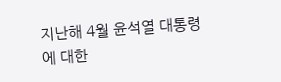지난해 4월 윤석열 대통령에 대한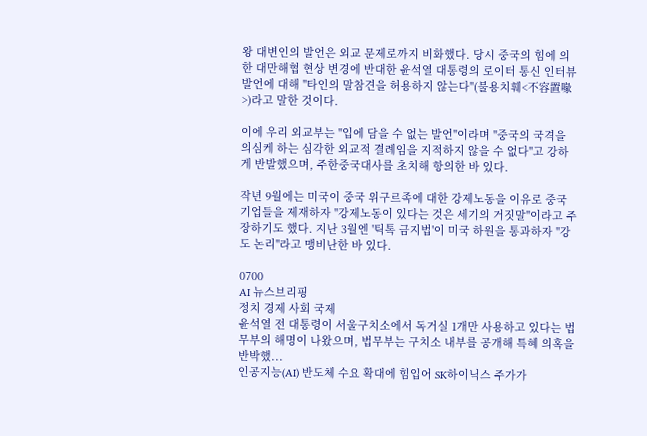왕 대변인의 발언은 외교 문제로까지 비화했다. 당시 중국의 힘에 의한 대만해협 현상 변경에 반대한 윤석열 대통령의 로이터 통신 인터뷰 발언에 대해 "타인의 말참견을 허용하지 않는다"(불용치훼<不容置喙>)라고 말한 것이다.

이에 우리 외교부는 "입에 담을 수 없는 발언"이라며 "중국의 국격을 의심케 하는 심각한 외교적 결례임을 지적하지 않을 수 없다"고 강하게 반발했으며, 주한중국대사를 초치해 항의한 바 있다.

작년 9월에는 미국이 중국 위구르족에 대한 강제노동을 이유로 중국 기업들을 제재하자 "강제노동이 있다는 것은 세기의 거짓말"이라고 주장하기도 했다. 지난 3월엔 '틱톡 금지법'이 미국 하원을 통과하자 "강도 논리"라고 맹비난한 바 있다.

0700
AI 뉴스브리핑
정치 경제 사회 국제
윤석열 전 대통령이 서울구치소에서 독거실 1개만 사용하고 있다는 법무부의 해명이 나왔으며, 법무부는 구치소 내부를 공개해 특혜 의혹을 반박했...
인공지능(AI) 반도체 수요 확대에 힘입어 SK하이닉스 주가가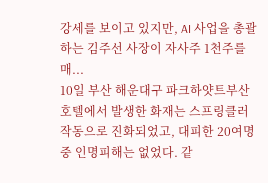강세를 보이고 있지만, AI 사업을 총괄하는 김주선 사장이 자사주 1천주를 매...
10일 부산 해운대구 파크하얏트부산 호텔에서 발생한 화재는 스프링클러 작동으로 진화되었고, 대피한 20여명 중 인명피해는 없었다. 같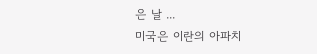은 날 ...
미국은 이란의 아파치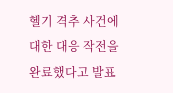헬기 격추 사건에 대한 대응 작전을 완료했다고 발표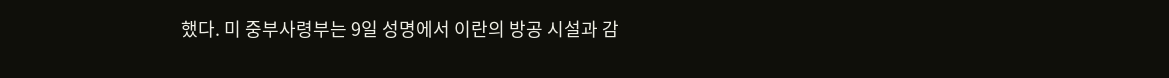했다. 미 중부사령부는 9일 성명에서 이란의 방공 시설과 감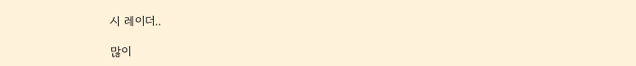시 레이더..

많이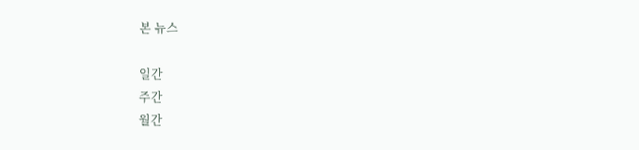본 뉴스

일간
주간
월간